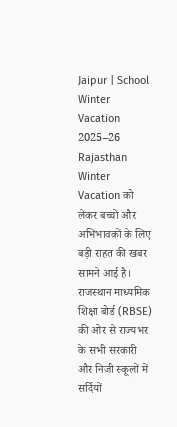Jaipur | School Winter Vacation 2025–26
Rajasthan Winter Vacation को लेकर बच्चों और अभिभावकों के लिए बड़ी राहत की खबर सामने आई है। राजस्थान माध्यमिक शिक्षा बोर्ड (RBSE) की ओर से राज्यभर के सभी सरकारी और निजी स्कूलों में सर्दियों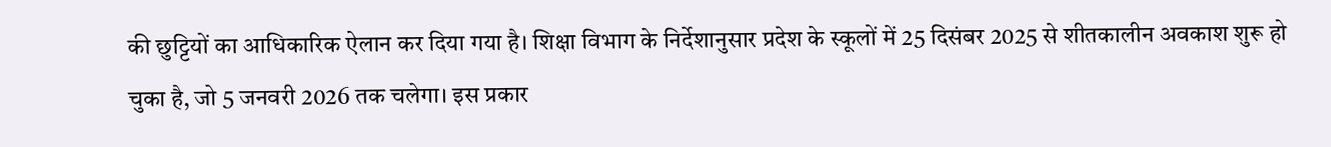की छुट्टियों का आधिकारिक ऐलान कर दिया गया है। शिक्षा विभाग के निर्देशानुसार प्रदेश के स्कूलों में 25 दिसंबर 2025 से शीतकालीन अवकाश शुरू हो चुका है, जो 5 जनवरी 2026 तक चलेगा। इस प्रकार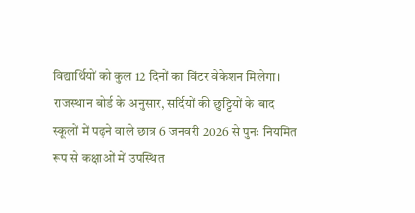विद्यार्थियों को कुल 12 दिनों का विंटर वेकेशन मिलेगा।
राजस्थान बोर्ड के अनुसार, सर्दियों की छुट्टियों के बाद स्कूलों में पढ़ने वाले छात्र 6 जनवरी 2026 से पुनः नियमित रूप से कक्षाओं में उपस्थित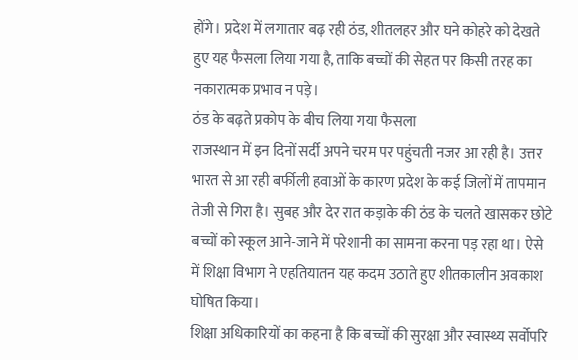होंगे। प्रदेश में लगातार बढ़ रही ठंड, शीतलहर और घने कोहरे को देखते हुए यह फैसला लिया गया है, ताकि बच्चों की सेहत पर किसी तरह का नकारात्मक प्रभाव न पड़े।
ठंड के बढ़ते प्रकोप के बीच लिया गया फैसला
राजस्थान में इन दिनों सर्दी अपने चरम पर पहुंचती नजर आ रही है। उत्तर भारत से आ रही बर्फीली हवाओं के कारण प्रदेश के कई जिलों में तापमान तेजी से गिरा है। सुबह और देर रात कड़ाके की ठंड के चलते खासकर छोटे बच्चों को स्कूल आने-जाने में परेशानी का सामना करना पड़ रहा था। ऐसे में शिक्षा विभाग ने एहतियातन यह कदम उठाते हुए शीतकालीन अवकाश घोषित किया।
शिक्षा अधिकारियों का कहना है कि बच्चों की सुरक्षा और स्वास्थ्य सर्वोपरि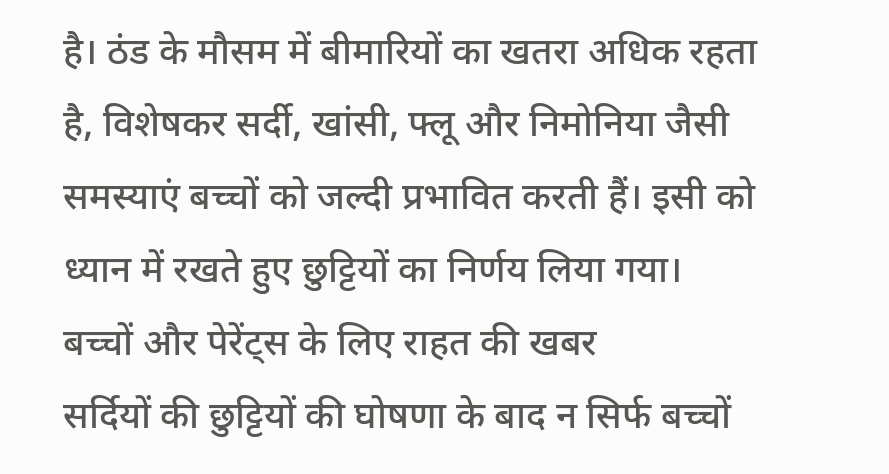है। ठंड के मौसम में बीमारियों का खतरा अधिक रहता है, विशेषकर सर्दी, खांसी, फ्लू और निमोनिया जैसी समस्याएं बच्चों को जल्दी प्रभावित करती हैं। इसी को ध्यान में रखते हुए छुट्टियों का निर्णय लिया गया।
बच्चों और पेरेंट्स के लिए राहत की खबर
सर्दियों की छुट्टियों की घोषणा के बाद न सिर्फ बच्चों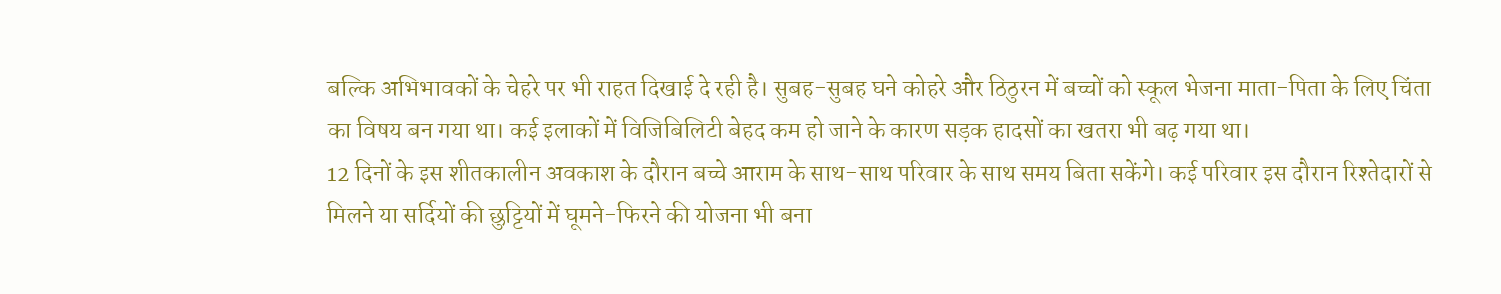बल्कि अभिभावकों के चेहरे पर भी राहत दिखाई दे रही है। सुबह-सुबह घने कोहरे और ठिठुरन में बच्चों को स्कूल भेजना माता-पिता के लिए चिंता का विषय बन गया था। कई इलाकों में विजिबिलिटी बेहद कम हो जाने के कारण सड़क हादसों का खतरा भी बढ़ गया था।
12 दिनों के इस शीतकालीन अवकाश के दौरान बच्चे आराम के साथ-साथ परिवार के साथ समय बिता सकेंगे। कई परिवार इस दौरान रिश्तेदारों से मिलने या सर्दियों की छुट्टियों में घूमने-फिरने की योजना भी बना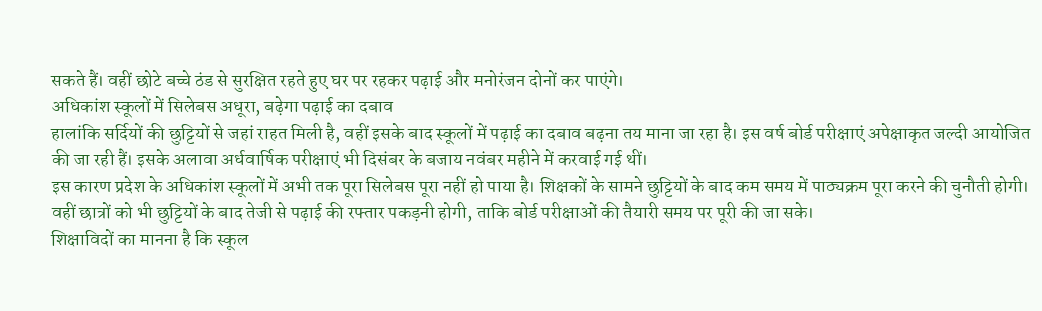सकते हैं। वहीं छोटे बच्चे ठंड से सुरक्षित रहते हुए घर पर रहकर पढ़ाई और मनोरंजन दोनों कर पाएंगे।
अधिकांश स्कूलों में सिलेबस अधूरा, बढ़ेगा पढ़ाई का दबाव
हालांकि सर्दियों की छुट्टियों से जहां राहत मिली है, वहीं इसके बाद स्कूलों में पढ़ाई का दबाव बढ़ना तय माना जा रहा है। इस वर्ष बोर्ड परीक्षाएं अपेक्षाकृत जल्दी आयोजित की जा रही हैं। इसके अलावा अर्धवार्षिक परीक्षाएं भी दिसंबर के बजाय नवंबर महीने में करवाई गई थीं।
इस कारण प्रदेश के अधिकांश स्कूलों में अभी तक पूरा सिलेबस पूरा नहीं हो पाया है। शिक्षकों के सामने छुट्टियों के बाद कम समय में पाठ्यक्रम पूरा करने की चुनौती होगी। वहीं छात्रों को भी छुट्टियों के बाद तेजी से पढ़ाई की रफ्तार पकड़नी होगी, ताकि बोर्ड परीक्षाओं की तैयारी समय पर पूरी की जा सके।
शिक्षाविदों का मानना है कि स्कूल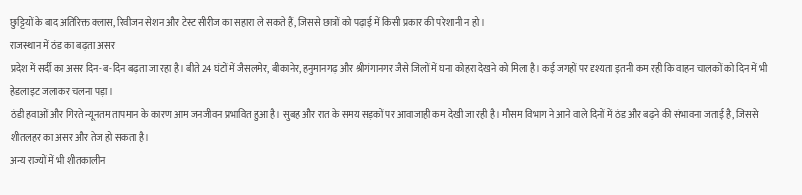छुट्टियों के बाद अतिरिक्त क्लास, रिवीजन सेशन और टेस्ट सीरीज का सहारा ले सकते हैं, जिससे छात्रों को पढ़ाई में किसी प्रकार की परेशानी न हो।
राजस्थान में ठंड का बढ़ता असर
प्रदेश में सर्दी का असर दिन-ब-दिन बढ़ता जा रहा है। बीते 24 घंटों में जैसलमेर, बीकानेर, हनुमानगढ़ और श्रीगंगानगर जैसे जिलों में घना कोहरा देखने को मिला है। कई जगहों पर दृश्यता इतनी कम रही कि वाहन चालकों को दिन में भी हेडलाइट जलाकर चलना पड़ा।
ठंडी हवाओं और गिरते न्यूनतम तापमान के कारण आम जनजीवन प्रभावित हुआ है। सुबह और रात के समय सड़कों पर आवाजाही कम देखी जा रही है। मौसम विभाग ने आने वाले दिनों में ठंड और बढ़ने की संभावना जताई है, जिससे शीतलहर का असर और तेज हो सकता है।
अन्य राज्यों में भी शीतकालीन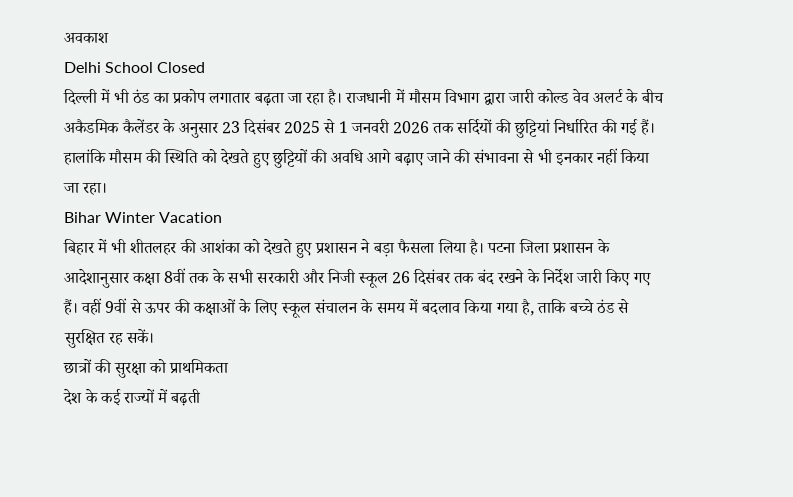अवकाश
Delhi School Closed
दिल्ली में भी ठंड का प्रकोप लगातार बढ़ता जा रहा है। राजधानी में मौसम विभाग द्वारा जारी कोल्ड वेव अलर्ट के बीच अकैडमिक कैलेंडर के अनुसार 23 दिसंबर 2025 से 1 जनवरी 2026 तक सर्दियों की छुट्टियां निर्धारित की गई हैं। हालांकि मौसम की स्थिति को देखते हुए छुट्टियों की अवधि आगे बढ़ाए जाने की संभावना से भी इनकार नहीं किया जा रहा।
Bihar Winter Vacation
बिहार में भी शीतलहर की आशंका को देखते हुए प्रशासन ने बड़ा फैसला लिया है। पटना जिला प्रशासन के आदेशानुसार कक्षा 8वीं तक के सभी सरकारी और निजी स्कूल 26 दिसंबर तक बंद रखने के निर्देश जारी किए गए हैं। वहीं 9वीं से ऊपर की कक्षाओं के लिए स्कूल संचालन के समय में बदलाव किया गया है, ताकि बच्चे ठंड से सुरक्षित रह सकें।
छात्रों की सुरक्षा को प्राथमिकता
देश के कई राज्यों में बढ़ती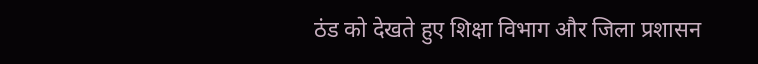ठंड को देखते हुए शिक्षा विभाग और जिला प्रशासन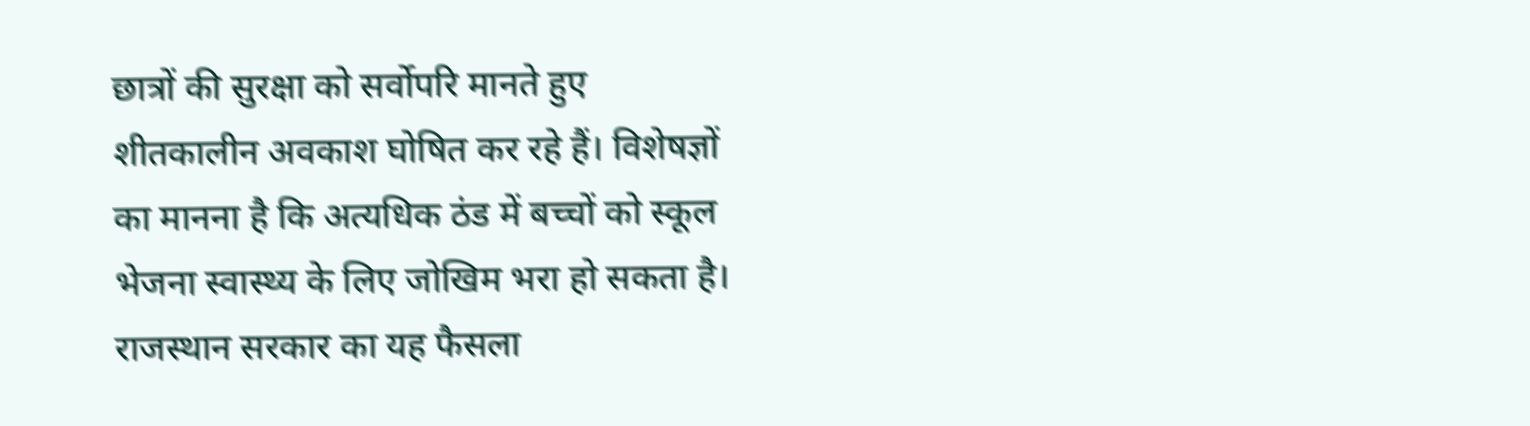छात्रों की सुरक्षा को सर्वोपरि मानते हुए शीतकालीन अवकाश घोषित कर रहे हैं। विशेषज्ञों का मानना है कि अत्यधिक ठंड में बच्चों को स्कूल भेजना स्वास्थ्य के लिए जोखिम भरा हो सकता है।
राजस्थान सरकार का यह फैसला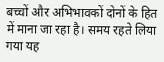बच्चों और अभिभावकों दोनों के हित में माना जा रहा है। समय रहते लिया गया यह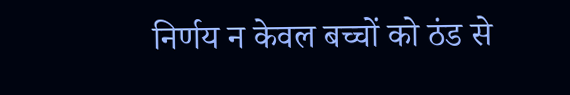निर्णय न केवल बच्चों को ठंड से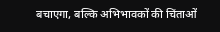बचाएगा, बल्कि अभिभावकों की चिंताओं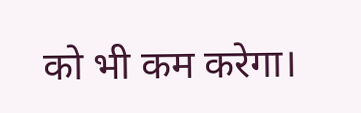को भी कम करेगा।